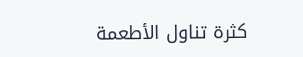كثرة تناول الأطعمة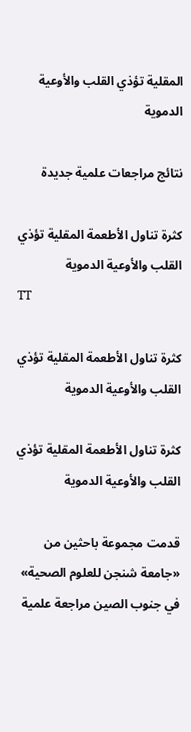المقلية تؤذي القلب والأوعية الدموية

نتائج مراجعات علمية جديدة

كثرة تناول الأطعمة المقلية تؤذي القلب والأوعية الدموية
TT

كثرة تناول الأطعمة المقلية تؤذي القلب والأوعية الدموية

كثرة تناول الأطعمة المقلية تؤذي القلب والأوعية الدموية

قدمت مجموعة باحثين من «جامعة شنجن للعلوم الصحية» في جنوب الصين مراجعة علمية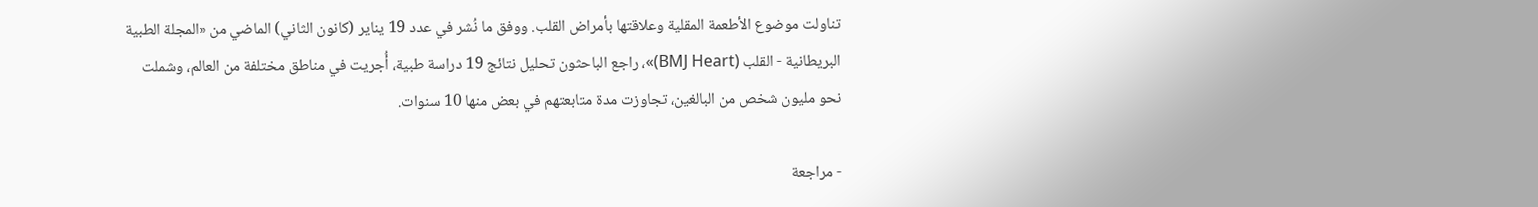تناولت موضوع الأطعمة المقلية وعلاقتها بأمراض القلب. ووفق ما نُشر في عدد 19 يناير (كانون الثاني) الماضي من «المجلة الطبية البريطانية - القلب (BMJ Heart)»، راجع الباحثون تحليل نتائج 19 دراسة طبية، أُجريت في مناطق مختلفة من العالم، وشملت نحو مليون شخص من البالغين، تجاوزت مدة متابعتهم في بعض منها 10 سنوات.

- مراجعة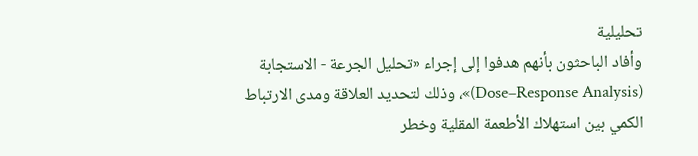تحليلية
وأفاد الباحثون بأنهم هدفوا إلى إجراء «تحليل الجرعة - الاستجابة (Dose–Response Analysis)»، وذلك لتحديد العلاقة ومدى الارتباط الكمي بين استهلاك الأطعمة المقلية وخطر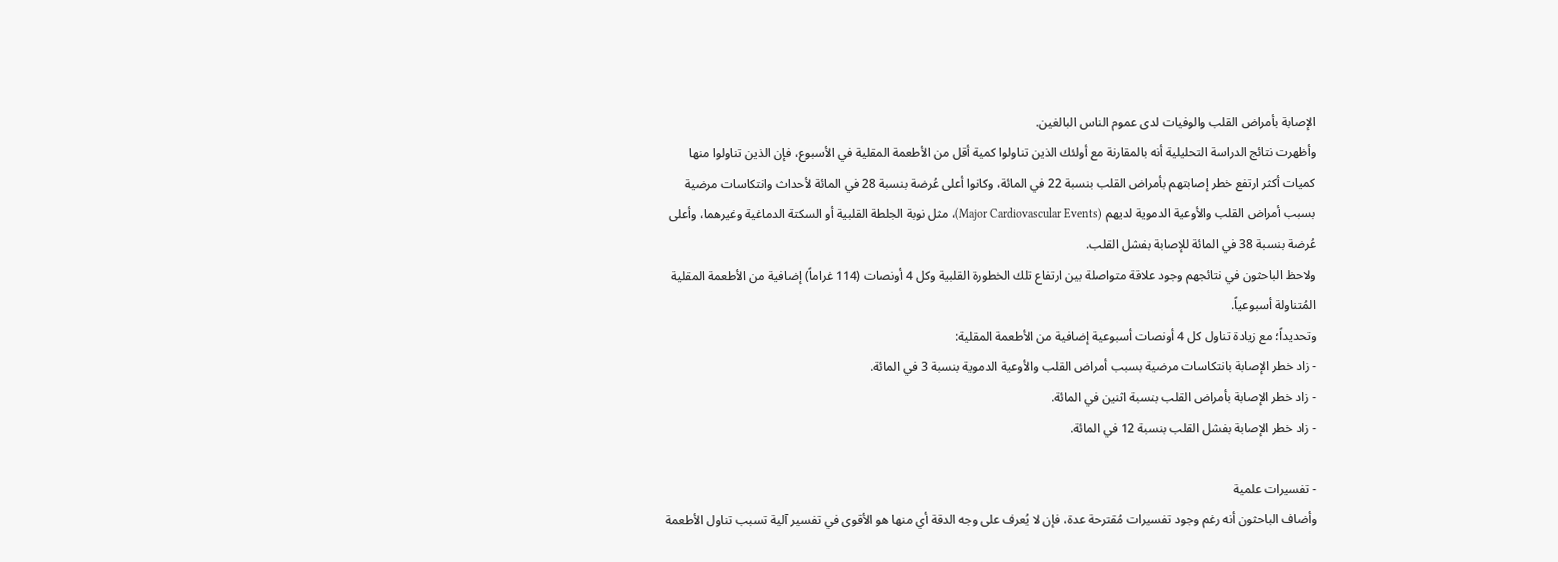الإصابة بأمراض القلب والوفيات لدى عموم الناس البالغين.
وأظهرت نتائج الدراسة التحليلية أنه بالمقارنة مع أولئك الذين تناولوا كمية أقل من الأطعمة المقلية في الأسبوع، فإن الذين تناولوا منها كميات أكثر ارتفع خطر إصابتهم بأمراض القلب بنسبة 22 في المائة، وكانوا أعلى عُرضة بنسبة 28 في المائة لأحداث وانتكاسات مرضية بسبب أمراض القلب والأوعية الدموية لديهم (Major Cardiovascular Events)، مثل نوبة الجلطة القلبية أو السكتة الدماغية وغيرهما، وأعلى عُرضة بنسبة 38 في المائة للإصابة بفشل القلب.
ولاحظ الباحثون في نتائجهم وجود علاقة متواصلة بين ارتفاع تلك الخطورة القلبية وكل 4 أونصات (114 غراماً) إضافية من الأطعمة المقلية المُتناولة أسبوعياً.
وتحديداً؛ مع زيادة تناول كل 4 أونصات أسبوعية إضافية من الأطعمة المقلية:
- زاد خطر الإصابة بانتكاسات مرضية بسبب أمراض القلب والأوعية الدموية بنسبة 3 في المائة.
- زاد خطر الإصابة بأمراض القلب بنسبة اثنين في المائة.
- زاد خطر الإصابة بفشل القلب بنسبة 12 في المائة.

- تفسيرات علمية
وأضاف الباحثون أنه رغم وجود تفسيرات مُقترحة عدة، فإن لا يُعرف على وجه الدقة أي منها هو الأقوى في تفسير آلية تسبب تناول الأطعمة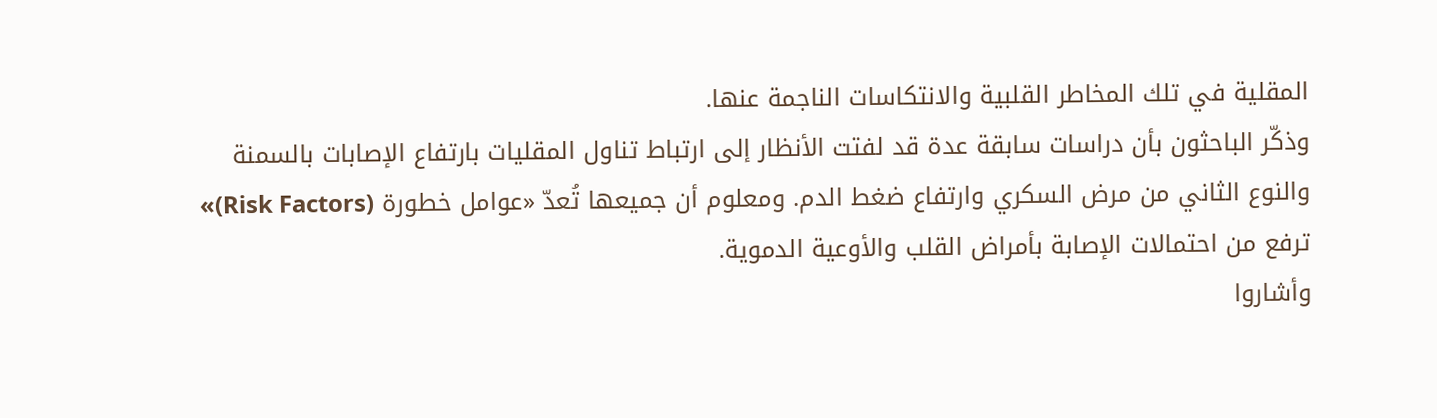المقلية في تلك المخاطر القلبية والانتكاسات الناجمة عنها.
وذكّر الباحثون بأن دراسات سابقة عدة قد لفتت الأنظار إلى ارتباط تناول المقليات بارتفاع الإصابات بالسمنة والنوع الثاني من مرض السكري وارتفاع ضغط الدم. ومعلوم أن جميعها تُعدّ «عوامل خطورة (Risk Factors)» ترفع من احتمالات الإصابة بأمراض القلب والأوعية الدموية.
وأشاروا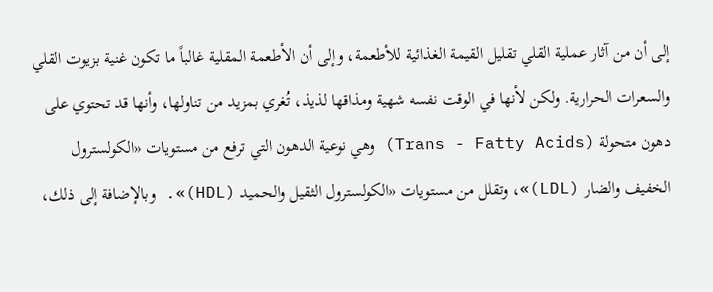إلى أن من آثار عملية القلي تقليل القيمة الغذائية للأطعمة، وإلى أن الأطعمة المقلية غالباً ما تكون غنية بزيوت القلي والسعرات الحرارية. ولكن لأنها في الوقت نفسه شهية ومذاقها لذيذ، تُغري بمزيد من تناولها، وأنها قد تحتوي على دهون متحولة (Trans - Fatty Acids) وهي نوعية الدهون التي ترفع من مستويات «الكولسترول الخفيف والضار (LDL)»، وتقلل من مستويات «الكولسترول الثقيل والحميد (HDL)». وبالإضافة إلى ذلك،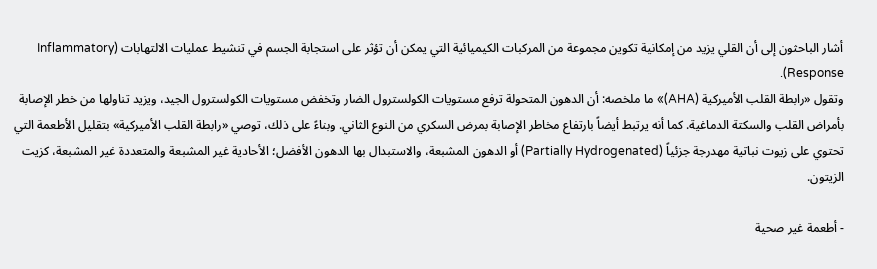أشار الباحثون إلى أن القلي يزيد من إمكانية تكوين مجموعة من المركبات الكيميائية التي يمكن أن تؤثر على استجابة الجسم في تنشيط عمليات الالتهابات (Inflammatory Response).
وتقول «رابطة القلب الأميركية (AHA)» ما ملخصه: أن الدهون المتحولة ترفع مستويات الكولسترول الضار وتخفض مستويات الكولسترول الجيد، ويزيد تناولها من خطر الإصابة بأمراض القلب والسكتة الدماغية. كما أنه يرتبط أيضاً بارتفاع مخاطر الإصابة بمرض السكري من النوع الثاني. وبناءً على ذلك، توصي «رابطة القلب الأميركية» بتقليل الأطعمة التي تحتوي على زيوت نباتية مهدرجة جزئياً (Partially Hydrogenated) أو الدهون المشبعة، والاستبدال بها الدهون الأفضل؛ الأحادية غير المشبعة والمتعددة غير المشبعة، كزيت الزيتون.

- أطعمة غير صحية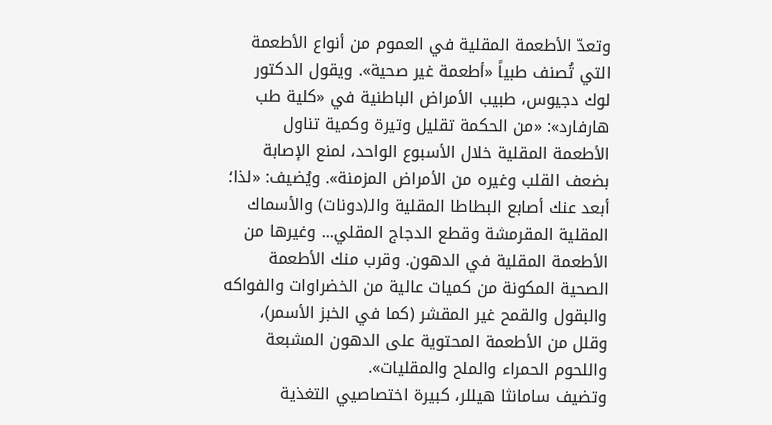وتعدّ الأطعمة المقلية في العموم من أنواع الأطعمة التي تُصنف طبياً «أطعمة غير صحية». ويقول الدكتور لوك دجيوس، طبيب الأمراض الباطنية في «كلية طب هارفارد»: «من الحكمة تقليل وتيرة وكمية تناول الأطعمة المقلية خلال الأسبوع الواحد، لمنع الإصابة بضعف القلب وغيره من الأمراض المزمنة». ويُضيف: «لذا؛ أبعد عنك أصابع البطاطا المقلية والـ(دونات) والأسماك المقلية المقرمشة وقطع الدجاج المقلي... وغيرها من الأطعمة المقلية في الدهون. وقرب منك الأطعمة الصحية المكونة من كميات عالية من الخضراوات والفواكه والبقول والقمح غير المقشر (كما في الخبز الأسمر)، وقلل من الأطعمة المحتوية على الدهون المشبعة واللحوم الحمراء والملح والمقليات».
وتضيف سامانثا هيللر، كبيرة اختصاصيي التغذية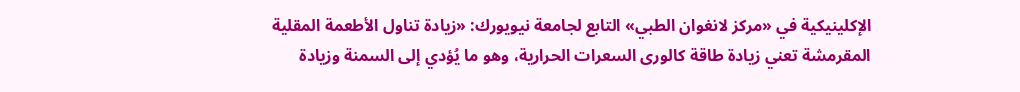الإكلينيكية في «مركز لانغوان الطبي» التابع لجامعة نيويورك: «زيادة تناول الأطعمة المقلية المقرمشة تعني زيادة طاقة كالورى السعرات الحرارية، وهو ما يُؤدي إلى السمنة وزيادة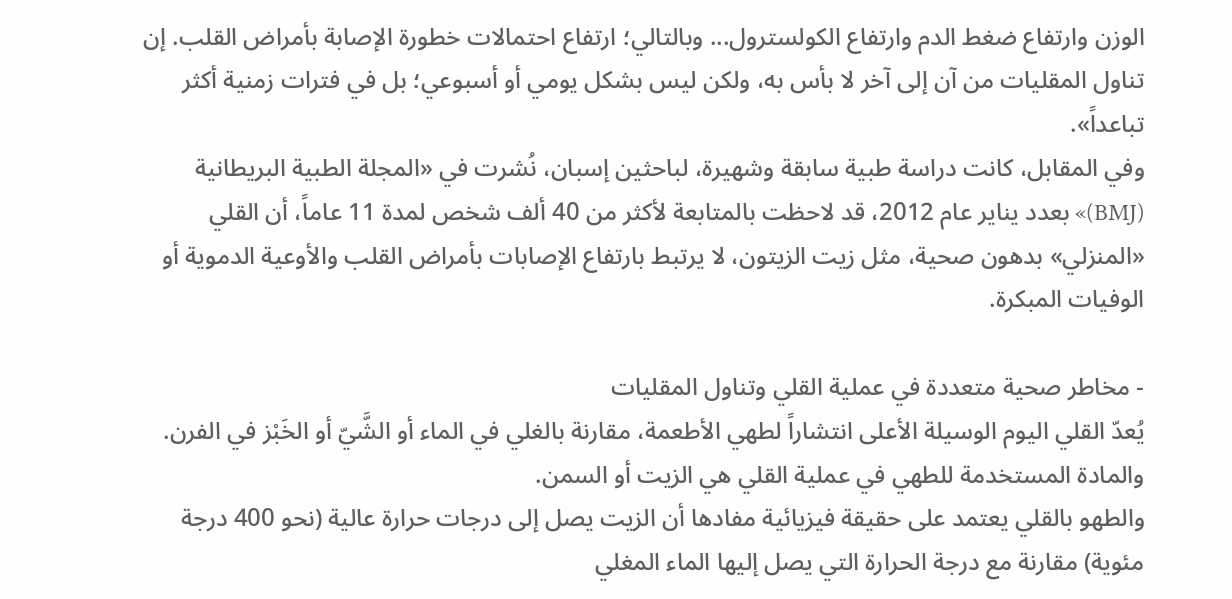الوزن وارتفاع ضغط الدم وارتفاع الكولسترول... وبالتالي؛ ارتفاع احتمالات خطورة الإصابة بأمراض القلب. إن تناول المقليات من آن إلى آخر لا بأس به، ولكن ليس بشكل يومي أو أسبوعي؛ بل في فترات زمنية أكثر تباعداً».
وفي المقابل، كانت دراسة طبية سابقة وشهيرة، لباحثين إسبان، نُشرت في «المجلة الطبية البريطانية (BMJ)» بعدد يناير عام 2012، قد لاحظت بالمتابعة لأكثر من 40 ألف شخص لمدة 11 عاماً، أن القلي «المنزلي» بدهون صحية، مثل زيت الزيتون، لا يرتبط بارتفاع الإصابات بأمراض القلب والأوعية الدموية أو الوفيات المبكرة.

- مخاطر صحية متعددة في عملية القلي وتناول المقليات
يُعدّ القلي اليوم الوسيلة الأعلى انتشاراً لطهي الأطعمة، مقارنة بالغلي في الماء أو الشَّيّ أو الخَبْز في الفرن. والمادة المستخدمة للطهي في عملية القلي هي الزيت أو السمن.
والطهو بالقلي يعتمد على حقيقة فيزيائية مفادها أن الزيت يصل إلى درجات حرارة عالية (نحو 400 درجة مئوية) مقارنة مع درجة الحرارة التي يصل إليها الماء المغلي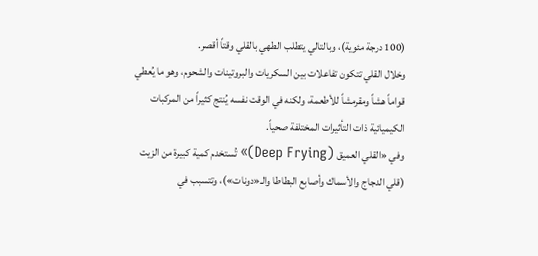(100 درجة مئوية)، وبالتالي يتطلب الطهي بالقلي وقتاً أقصر.
وخلال القلي تتكون تفاعلات بين السكريات والبروتينات والشحوم، وهو ما يُعطي قواماً هشاً ومقرمشاً للأطعمة، ولكنه في الوقت نفسه يُنتج كثيراً من المركبات الكيميائية ذات التأثيرات المختلفة صحياً.
وفي «القلي العميق (Deep Frying)» تُستخدم كمية كبيرة من الزيت (قلي الدجاج والأسماك وأصابع البطاطا والـ«دونات»)، وتتسبب في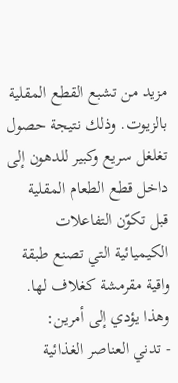مزيد من تشبع القطع المقلية بالزيوت. وذلك نتيجة حصول تغلغل سريع وكبير للدهون إلى داخل قطع الطعام المقلية قبل تكوّن التفاعلات الكيميائية التي تصنع طبقة واقية مقرمشة كغلاف لها. وهذا يؤدي إلى أمرين:
- تدني العناصر الغذائية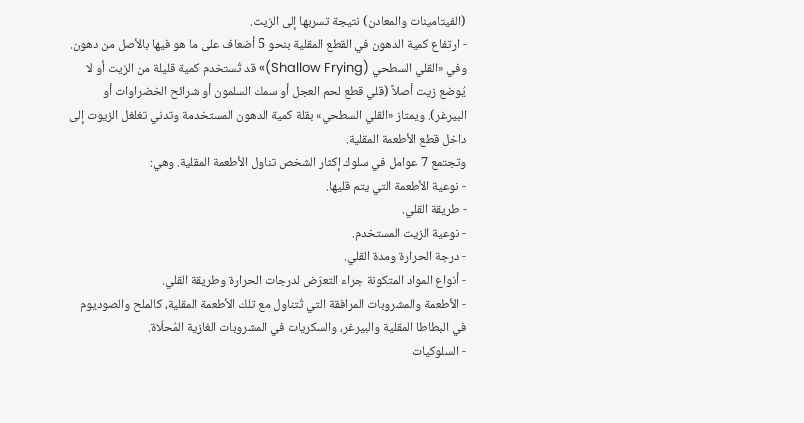(الفيتامينات والمعادن) نتيجة تسربها إلى الزيت.
- ارتفاع كمية الدهون في القطع المقلية بنحو 5 أضعاف على ما هو فيها بالأصل من دهون.
وفي «القلي السطحي (Shallow Frying)» قد تُستخدم كمية قليلة من الزيت أو لا يُوضع زيت أصلاً (قلي قطع لحم العجل أو سمك السلمون أو شرائح الخضراوات أو البيرغر). ويمتاز «القلي السطحي» بقلة كمية الدهون المستخدمة وتدني تغلغل الزيوت إلى داخل قطع الأطعمة المقلية.
وتجتمع 7 عوامل في سلوك إكثار الشخص تناول الأطعمة المقلية. وهي:
- نوعية الأطعمة التي يتم قليها.
- طريقة القلي.
- نوعية الزيت المستخدم.
- درجة الحرارة ومدة القلي.
- أنواع المواد المتكونة جراء التعرّض لدرجات الحرارة وطريقة القلي.
- الأطعمة والمشروبات المرافقة التي تُتناول مع تلك الأطعمة المقلية، كالملح والصوديوم في البطاطا المقلية والبيرغر، والسكريات في المشروبات الغازية المُحلّاة.
- السلوكيات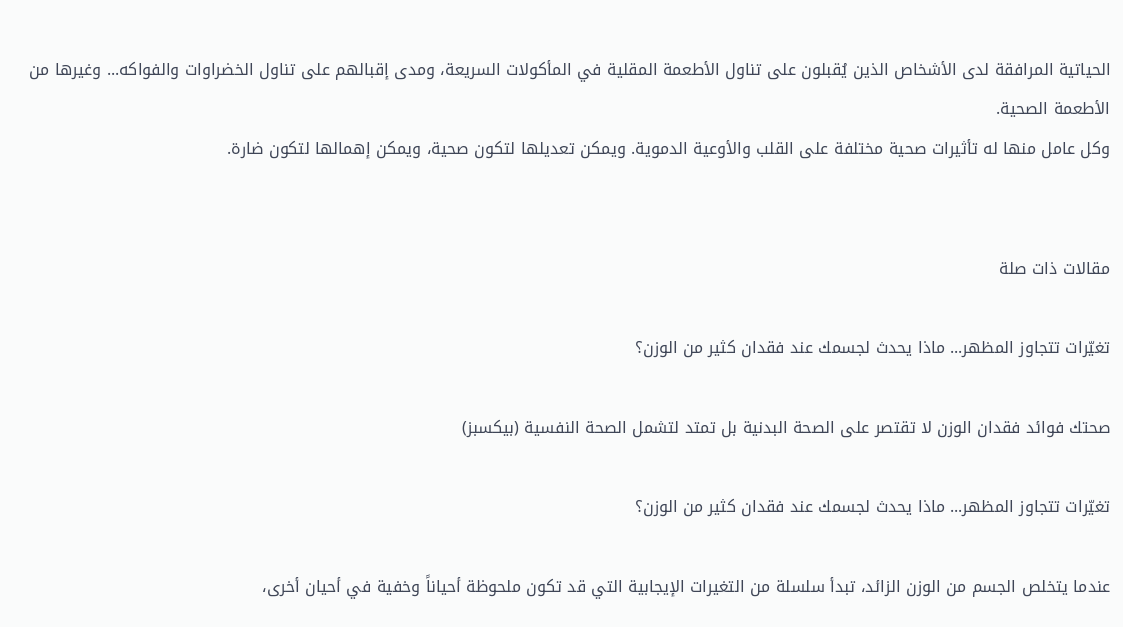الحياتية المرافقة لدى الأشخاص الذين يُقبلون على تناول الأطعمة المقلية في المأكولات السريعة، ومدى إقبالهم على تناول الخضراوات والفواكه... وغيرها من الأطعمة الصحية.
وكل عامل منها له تأثيرات صحية مختلفة على القلب والأوعية الدموية. ويمكن تعديلها لتكون صحية، ويمكن إهمالها لتكون ضارة.


مقالات ذات صلة

تغيّرات تتجاوز المظهر... ماذا يحدث لجسمك عند فقدان كثير من الوزن؟

صحتك فوائد فقدان الوزن لا تقتصر على الصحة البدنية بل تمتد لتشمل الصحة النفسية (بيكسبز)

تغيّرات تتجاوز المظهر... ماذا يحدث لجسمك عند فقدان كثير من الوزن؟

عندما يتخلص الجسم من الوزن الزائد، تبدأ سلسلة من التغيرات الإيجابية التي قد تكون ملحوظة أحياناً وخفية في أحيان أخرى،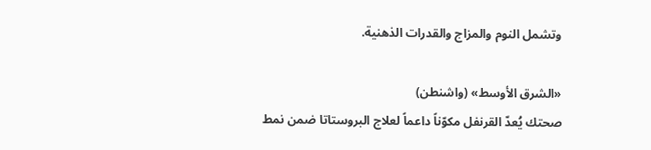وتشمل النوم والمزاج والقدرات الذهنية.

«الشرق الأوسط» (واشنطن)
صحتك يُعدّ القرنفل مكوّناً داعماً لعلاج البروستاتا ضمن نمط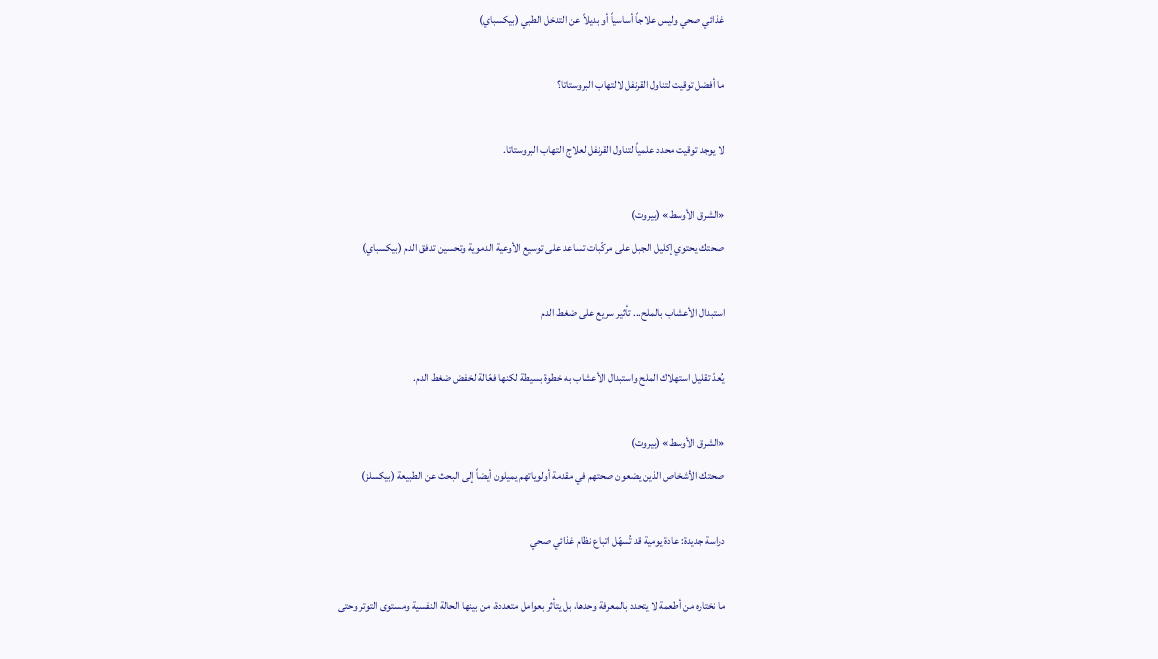غذائي صحي وليس علاجاً أساسياً أو بديلاً عن التدخل الطبي (بيكسباي)

ما أفضل توقيت لتناول القرنفل لالتهاب البروستاتا؟

لا يوجد توقيت محدد علمياً لتناول القرنفل لعلاج التهاب البروستاتا.

«الشرق الأوسط» (بيروت)
صحتك يحتوي إكليل الجبل على مركّبات تساعد على توسيع الأوعية الدموية وتحسين تدفق الدم (بيكسباي)

استبدال الأعشاب بالملح... تأثير سريع على ضغط الدم

يُعدّ تقليل استهلاك الملح واستبدال الأعشاب به خطوة بسيطة لكنها فعّالة لخفض ضغط الدم.

«الشرق الأوسط» (بيروت)
صحتك الأشخاص الذين يضعون صحتهم في مقدمة أولوياتهم يميلون أيضاً إلى البحث عن الطبيعة (بيكسلز)

دراسة جديدة: عادة يومية قد تُسهّل اتباع نظام غذائي صحي

ما نختاره من أطعمة لا يتحدد بالمعرفة وحدها، بل يتأثر بعوامل متعددة، من بينها الحالة النفسية ومستوى التوتر وحتى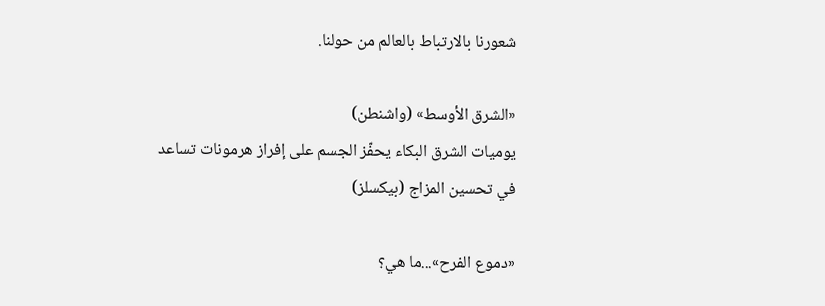شعورنا بالارتباط بالعالم من حولنا.

«الشرق الأوسط» (واشنطن)
يوميات الشرق البكاء يحفّز الجسم على إفراز هرمونات تساعد في تحسين المزاج (بيكسلز)

«دموع الفرح»...ما هي؟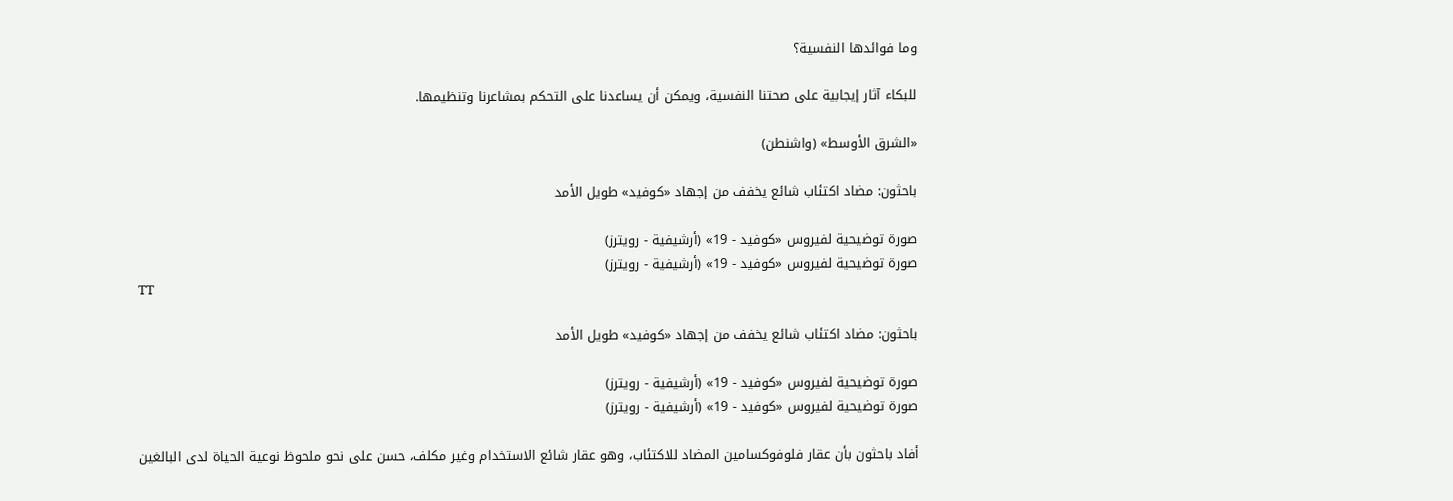وما فوائدها النفسية؟

للبكاء آثار إيجابية على صحتنا النفسية، ويمكن أن يساعدنا على التحكم بمشاعرنا وتنظيمها.

«الشرق الأوسط» (واشنطن)

باحثون: مضاد اكتئاب شائع يخفف من إجهاد «كوفيد» طويل الأمد

صورة توضيحية لفيروس «كوفيد - 19» (أرشيفية - رويترز)
صورة توضيحية لفيروس «كوفيد - 19» (أرشيفية - رويترز)
TT

باحثون: مضاد اكتئاب شائع يخفف من إجهاد «كوفيد» طويل الأمد

صورة توضيحية لفيروس «كوفيد - 19» (أرشيفية - رويترز)
صورة توضيحية لفيروس «كوفيد - 19» (أرشيفية - رويترز)

أفاد باحثون بأن عقار فلوفوكسامين المضاد للاكتئاب، وهو عقار شائع الاستخدام وغير مكلف، حسن على نحو ملحوظ نوعية الحياة لدى البالغين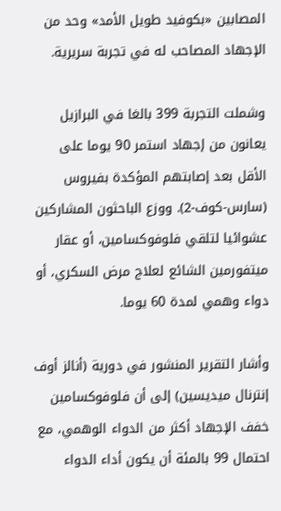المصابين «بكوفيد طويل الأمد» وحد من الإجهاد المصاحب له في تجربة سريرية.

وشملت التجربة 399 بالغا في البرازيل يعانون من إجهاد استمر 90 يوما على الأقل بعد إصابتهم المؤكدة بفيروس (سارس-كوف-2). ووزع الباحثون المشاركين عشوائيا لتلقي فلوفوكسامين، أو عقار ميتفورمين الشائع لعلاج مرض السكري، أو دواء وهمي لمدة 60 يوما.

وأشار التقرير المنشور في دورية (أنالز أوف إنترنال ميديسين) إلى أن فلوفوكسامين خفف الإجهاد أكثر من الدواء الوهمي، مع احتمال 99 بالمئة أن يكون أداء الدواء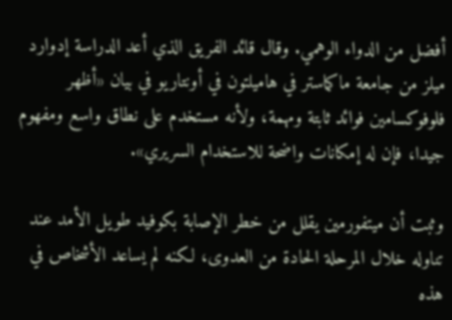أفضل من الدواء الوهمي. وقال قائد الفريق الذي أعد الدراسة إدوارد ميلز من جامعة ماكماستر في هاميلتون في أونتاريو في بيان «أظهر فلوفوكسامين فوائد ثابتة ومهمة، ولأنه مستخدم على نطاق واسع ومفهوم جيدا، فإن له إمكانات واضحة للاستخدام السريري».

وثبت أن ميتفورمين يقلل من خطر الإصابة بكوفيد طويل الأمد عند تناوله خلال المرحلة الحادة من العدوى، لكنه لم يساعد الأشخاص في هذه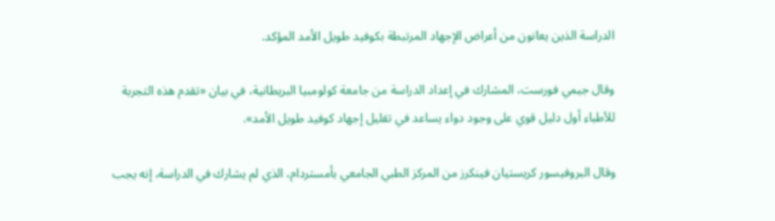الدراسة الذين يعانون من أعراض الإجهاد المرتبطة بكوفيد طويل الأمد المؤكد.

وقال جيمي فورست، المشارك في إعداد الدراسة من جامعة كولومبيا البريطانية، في بيان «تقدم هذه التجربة للأطباء أول دليل قوي على وجود دواء يساعد في تقليل إجهاد كوفيد طويل الأمد».

وقال البروفيسور كريستيان فينكرز من المركز الطبي الجامعي بأمستردام، الذي لم يشارك في الدراسة، إنه يجب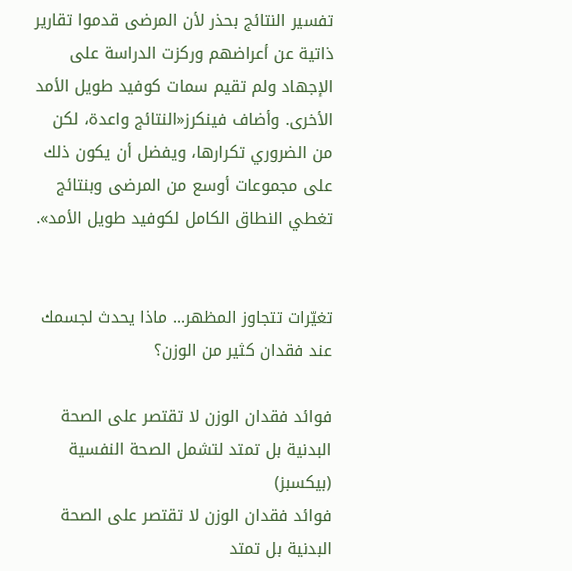تفسير النتائج بحذر لأن المرضى قدموا تقارير ذاتية عن أعراضهم وركزت الدراسة على الإجهاد ولم تقيم سمات كوفيد طويل الأمد الأخرى. وأضاف فينكرز«النتائج واعدة، لكن من الضروري تكرارها، ويفضل أن يكون ذلك على مجموعات أوسع من المرضى وبنتائج تغطي النطاق الكامل لكوفيد طويل الأمد».


تغيّرات تتجاوز المظهر... ماذا يحدث لجسمك عند فقدان كثير من الوزن؟

فوائد فقدان الوزن لا تقتصر على الصحة البدنية بل تمتد لتشمل الصحة النفسية (بيكسبز)
فوائد فقدان الوزن لا تقتصر على الصحة البدنية بل تمتد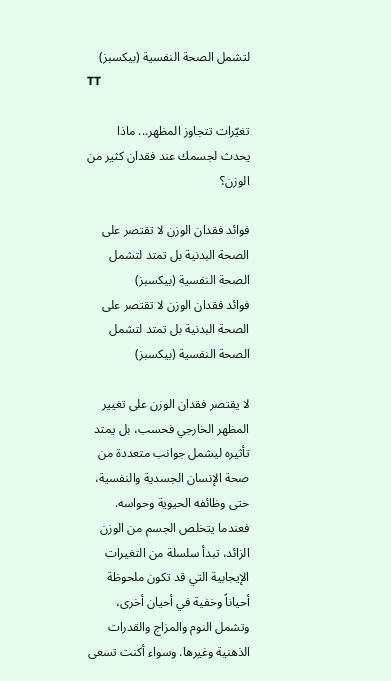لتشمل الصحة النفسية (بيكسبز)
TT

تغيّرات تتجاوز المظهر... ماذا يحدث لجسمك عند فقدان كثير من الوزن؟

فوائد فقدان الوزن لا تقتصر على الصحة البدنية بل تمتد لتشمل الصحة النفسية (بيكسبز)
فوائد فقدان الوزن لا تقتصر على الصحة البدنية بل تمتد لتشمل الصحة النفسية (بيكسبز)

لا يقتصر فقدان الوزن على تغيير المظهر الخارجي فحسب، بل يمتد تأثيره ليشمل جوانب متعددة من صحة الإنسان الجسدية والنفسية، حتى وظائفه الحيوية وحواسه. فعندما يتخلص الجسم من الوزن الزائد، تبدأ سلسلة من التغيرات الإيجابية التي قد تكون ملحوظة أحياناً وخفية في أحيان أخرى، وتشمل النوم والمزاج والقدرات الذهنية وغيرها. وسواء أكنت تسعى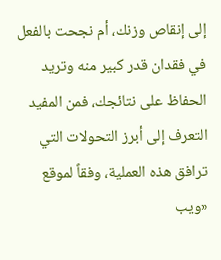إلى إنقاص وزنك، أم نجحت بالفعل في فقدان قدر كبير منه وتريد الحفاظ على نتائجك، فمن المفيد التعرف إلى أبرز التحولات التي ترافق هذه العملية، وفقاً لموقع «ويب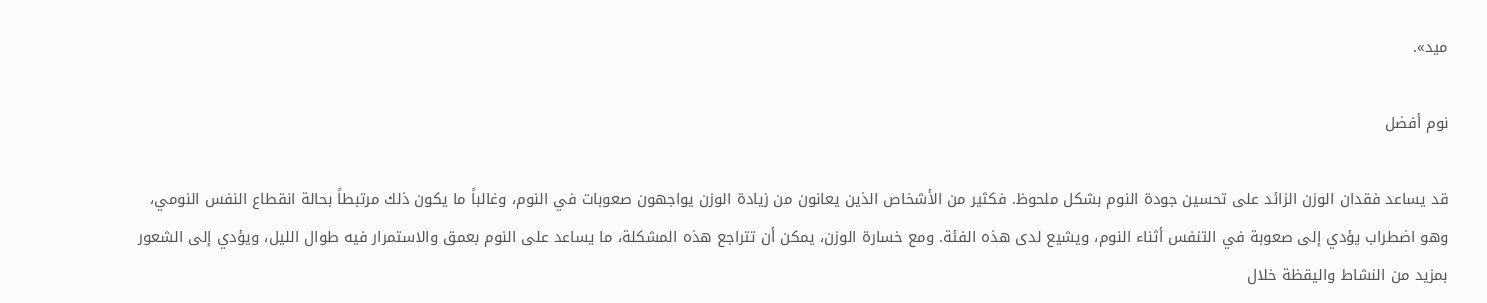ميد».

نوم أفضل

قد يساعد فقدان الوزن الزائد على تحسين جودة النوم بشكل ملحوظ. فكثير من الأشخاص الذين يعانون من زيادة الوزن يواجهون صعوبات في النوم، وغالباً ما يكون ذلك مرتبطاً بحالة انقطاع النفس النومي، وهو اضطراب يؤدي إلى صعوبة في التنفس أثناء النوم، ويشيع لدى هذه الفئة. ومع خسارة الوزن، يمكن أن تتراجع هذه المشكلة، ما يساعد على النوم بعمق والاستمرار فيه طوال الليل، ويؤدي إلى الشعور بمزيد من النشاط واليقظة خلال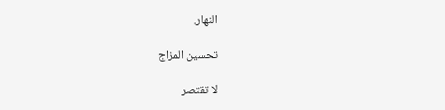النهار.

تحسين المزاج

لا تقتصر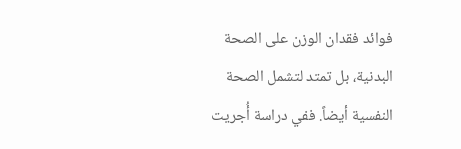فوائد فقدان الوزن على الصحة البدنية، بل تمتد لتشمل الصحة النفسية أيضاً. ففي دراسة أُجريت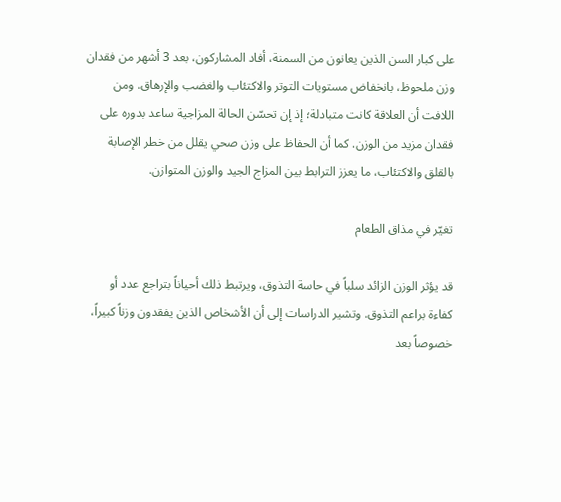على كبار السن الذين يعانون من السمنة، أفاد المشاركون، بعد 3 أشهر من فقدان وزن ملحوظ، بانخفاض مستويات التوتر والاكتئاب والغضب والإرهاق. ومن اللافت أن العلاقة كانت متبادلة؛ إذ إن تحسّن الحالة المزاجية ساعد بدوره على فقدان مزيد من الوزن. كما أن الحفاظ على وزن صحي يقلل من خطر الإصابة بالقلق والاكتئاب، ما يعزز الترابط بين المزاج الجيد والوزن المتوازن.

تغيّر في مذاق الطعام

قد يؤثر الوزن الزائد سلباً في حاسة التذوق، ويرتبط ذلك أحياناً بتراجع عدد أو كفاءة براعم التذوق. وتشير الدراسات إلى أن الأشخاص الذين يفقدون وزناً كبيراً، خصوصاً بعد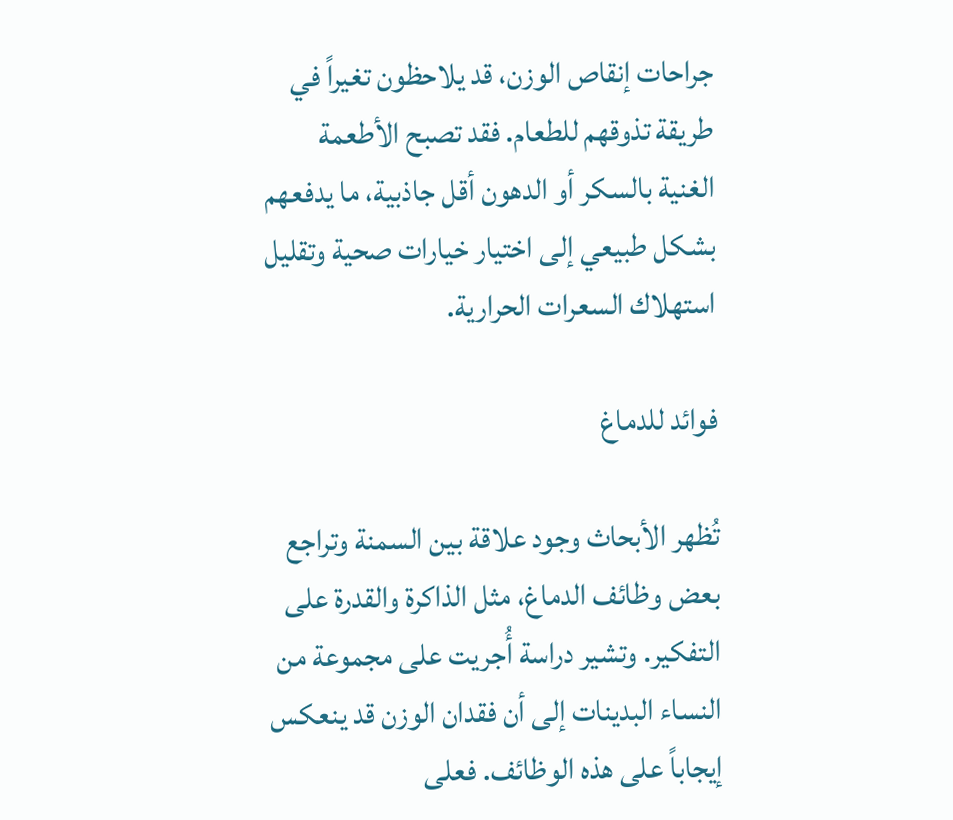جراحات إنقاص الوزن، قد يلاحظون تغيراً في طريقة تذوقهم للطعام. فقد تصبح الأطعمة الغنية بالسكر أو الدهون أقل جاذبية، ما يدفعهم بشكل طبيعي إلى اختيار خيارات صحية وتقليل استهلاك السعرات الحرارية.

فوائد للدماغ

تُظهر الأبحاث وجود علاقة بين السمنة وتراجع بعض وظائف الدماغ، مثل الذاكرة والقدرة على التفكير. وتشير دراسة أُجريت على مجموعة من النساء البدينات إلى أن فقدان الوزن قد ينعكس إيجاباً على هذه الوظائف. فعلى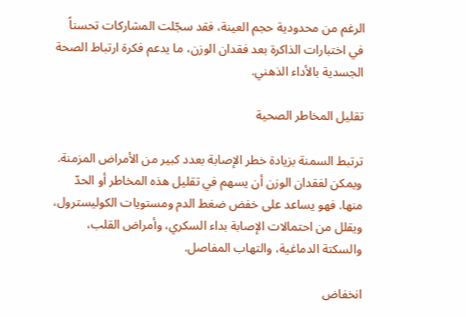الرغم من محدودية حجم العينة، فقد سجّلت المشاركات تحسناً في اختبارات الذاكرة بعد فقدان الوزن، ما يدعم فكرة ارتباط الصحة الجسدية بالأداء الذهني.

تقليل المخاطر الصحية

ترتبط السمنة بزيادة خطر الإصابة بعدد كبير من الأمراض المزمنة. ويمكن لفقدان الوزن أن يسهم في تقليل هذه المخاطر أو الحدّ منها. فهو يساعد على خفض ضغط الدم ومستويات الكوليسترول، ويقلل من احتمالات الإصابة بداء السكري، وأمراض القلب، والسكتة الدماغية، والتهاب المفاصل.

انخفاض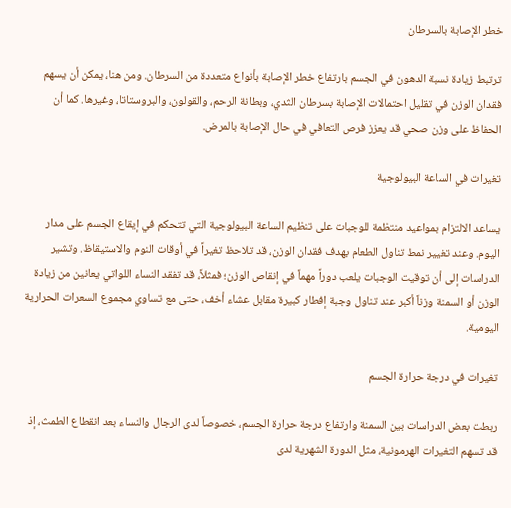خطر الإصابة بالسرطان

ترتبط زيادة نسبة الدهون في الجسم بارتفاع خطر الإصابة بأنواع متعددة من السرطان. ومن هنا، يمكن أن يسهم فقدان الوزن في تقليل احتمالات الإصابة بسرطان الثدي، وبطانة الرحم، والقولون، والبروستاتا، وغيرها. كما أن الحفاظ على وزن صحي قد يعزز فرص التعافي في حال الإصابة بالمرض.

تغيرات في الساعة البيولوجية

يساعد الالتزام بمواعيد منتظمة للوجبات على تنظيم الساعة البيولوجية التي تتحكم في إيقاع الجسم على مدار اليوم. وعند تغيير نمط تناول الطعام بهدف فقدان الوزن، قد تلاحظ تغيراً في أوقات النوم والاستيقاظ. وتشير الدراسات إلى أن توقيت الوجبات يلعب دوراً مهماً في إنقاص الوزن؛ فمثلاً، قد تفقد النساء اللواتي يعانين من زيادة الوزن أو السمنة وزناً أكبر عند تناول وجبة إفطار كبيرة مقابل عشاء أخف، حتى مع تساوي مجموع السعرات الحرارية اليومية.

تغيرات في درجة حرارة الجسم

ربطت بعض الدراسات بين السمنة وارتفاع درجة حرارة الجسم، خصوصاً لدى الرجال والنساء بعد انقطاع الطمث، إذ قد تسهم التغيرات الهرمونية، مثل الدورة الشهرية لدى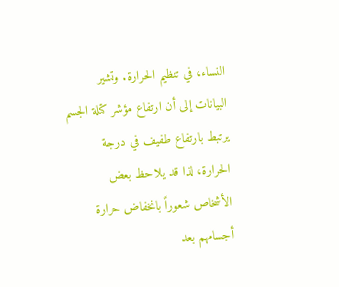النساء، في تنظيم الحرارة. وتشير البيانات إلى أن ارتفاع مؤشر كتلة الجسم يرتبط بارتفاع طفيف في درجة الحرارة، لذا قد يلاحظ بعض الأشخاص شعوراً بانخفاض حرارة أجسامهم بعد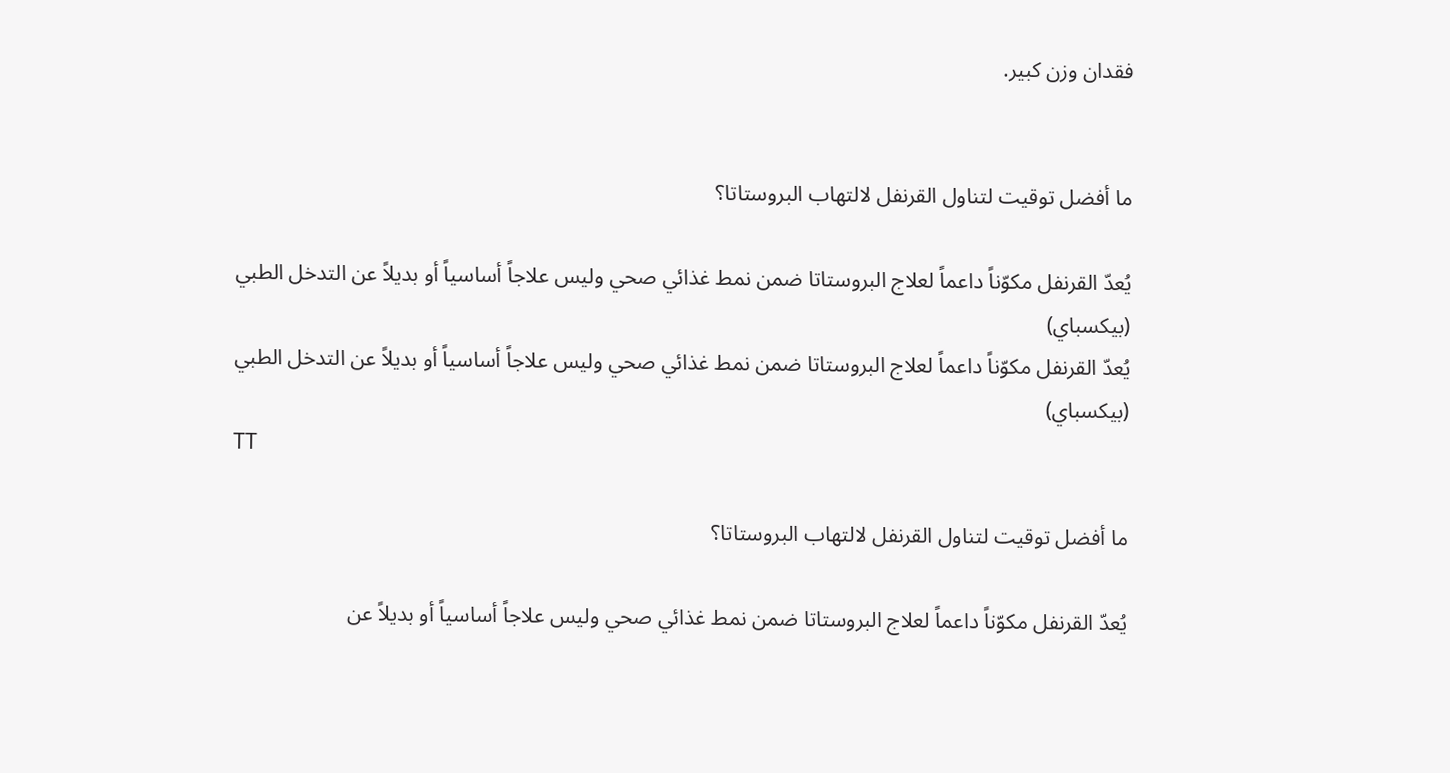فقدان وزن كبير.


ما أفضل توقيت لتناول القرنفل لالتهاب البروستاتا؟

يُعدّ القرنفل مكوّناً داعماً لعلاج البروستاتا ضمن نمط غذائي صحي وليس علاجاً أساسياً أو بديلاً عن التدخل الطبي (بيكسباي)
يُعدّ القرنفل مكوّناً داعماً لعلاج البروستاتا ضمن نمط غذائي صحي وليس علاجاً أساسياً أو بديلاً عن التدخل الطبي (بيكسباي)
TT

ما أفضل توقيت لتناول القرنفل لالتهاب البروستاتا؟

يُعدّ القرنفل مكوّناً داعماً لعلاج البروستاتا ضمن نمط غذائي صحي وليس علاجاً أساسياً أو بديلاً عن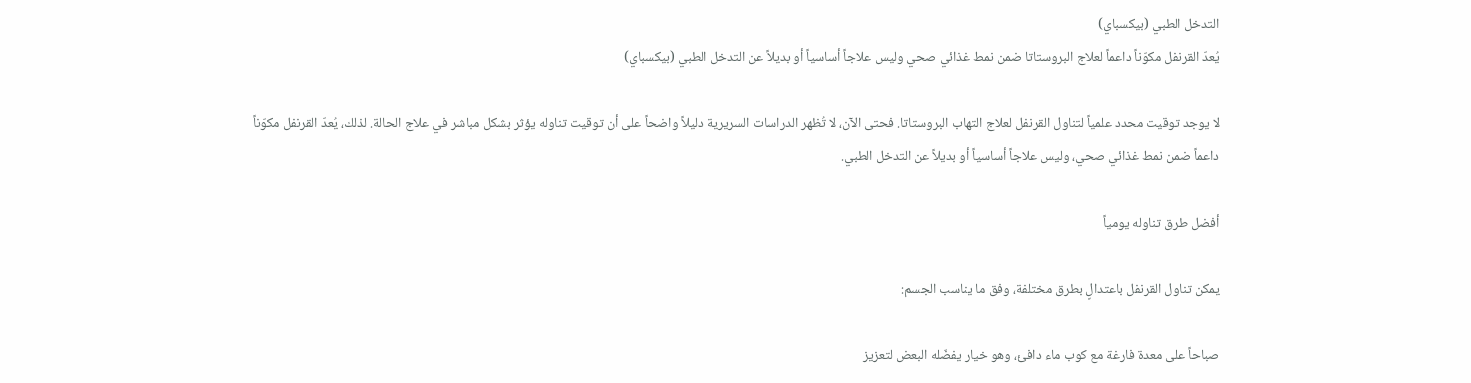التدخل الطبي (بيكسباي)
يُعدّ القرنفل مكوّناً داعماً لعلاج البروستاتا ضمن نمط غذائي صحي وليس علاجاً أساسياً أو بديلاً عن التدخل الطبي (بيكسباي)

لا يوجد توقيت محدد علمياً لتناول القرنفل لعلاج التهاب البروستاتا. فحتى الآن، لا تُظهر الدراسات السريرية دليلاً واضحاً على أن توقيت تناوله يؤثر بشكل مباشر في علاج الحالة. لذلك، يُعدّ القرنفل مكوّناً داعماً ضمن نمط غذائي صحي، وليس علاجاً أساسياً أو بديلاً عن التدخل الطبي.

أفضل طرق تناوله يومياً

يمكن تناول القرنفل باعتدالٍ بطرق مختلفة، وفق ما يناسب الجسم:

صباحاً على معدة فارغة مع كوب ماء دافئ، وهو خيار يفضّله البعض لتعزيز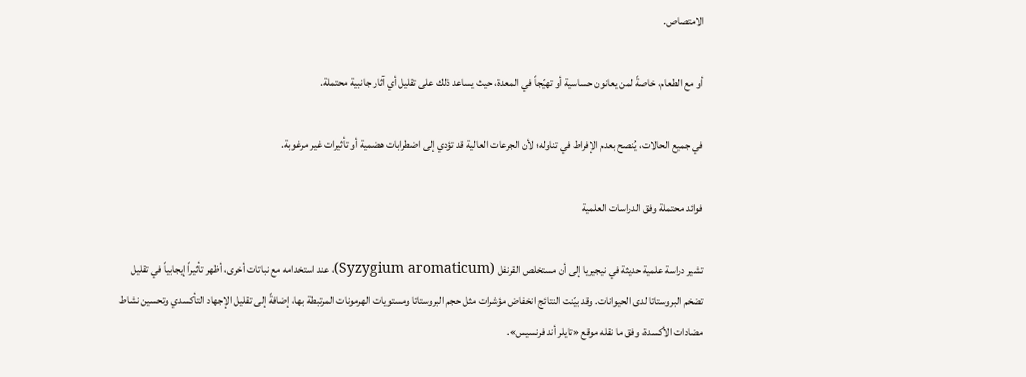الامتصاص.

أو مع الطعام، خاصةً لمن يعانون حساسية أو تهيّجاً في المعدة، حيث يساعد ذلك على تقليل أي آثار جانبية محتملة.

في جميع الحالات، يُنصح بعدم الإفراط في تناوله؛ لأن الجرعات العالية قد تؤدي إلى اضطرابات هضمية أو تأثيرات غير مرغوبة.

فوائد محتملة وفق الدراسات العلمية

تشير دراسة علمية حديثة في نيجيريا إلى أن مستخلص القرنفل (Syzygium aromaticum)، عند استخدامه مع نباتات أخرى، أظهر تأثيراً إيجابياً في تقليل تضخم البروستاتا لدى الحيوانات. وقد بيّنت النتائج انخفاض مؤشرات مثل حجم البروستاتا ومستويات الهرمونات المرتبطة بها، إضافةً إلى تقليل الإجهاد التأكسدي وتحسين نشاط مضادات الأكسدة، وفق ما نقله موقع «تايلر أند فرنسيس».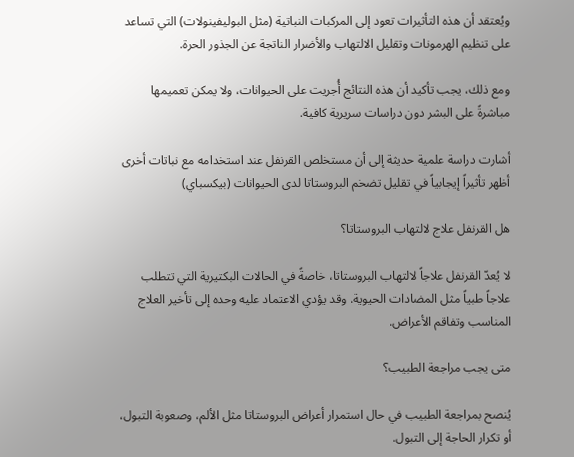ويُعتقد أن هذه التأثيرات تعود إلى المركبات النباتية (مثل البوليفينولات) التي تساعد على تنظيم الهرمونات وتقليل الالتهاب والأضرار الناتجة عن الجذور الحرة.

ومع ذلك، يجب تأكيد أن هذه النتائج أُجريت على الحيوانات، ولا يمكن تعميمها مباشرةً على البشر دون دراسات سريرية كافية.

أشارت دراسة علمية حديثة إلى أن مستخلص القرنفل عند استخدامه مع نباتات أخرى أظهر تأثيراً إيجابياً في تقليل تضخم البروستاتا لدى الحيوانات (بيكسباي)

هل القرنفل علاج لالتهاب البروستاتا؟

لا يُعدّ القرنفل علاجاً لالتهاب البروستاتا، خاصةً في الحالات البكتيرية التي تتطلب علاجاً طبياً مثل المضادات الحيوية. وقد يؤدي الاعتماد عليه وحده إلى تأخير العلاج المناسب وتفاقم الأعراض.

متى يجب مراجعة الطبيب؟

يُنصح بمراجعة الطبيب في حال استمرار أعراض البروستاتا مثل الألم، وصعوبة التبول، أو تكرار الحاجة إلى التبول.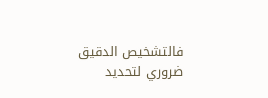فالتشخيص الدقيق ضروري لتحديد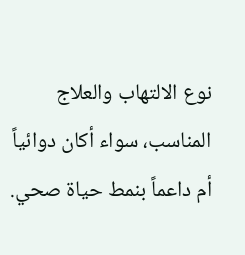نوع الالتهاب والعلاج المناسب، سواء أكان دوائياً أم داعماً بنمط حياة صحي.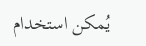يُمكن استخدام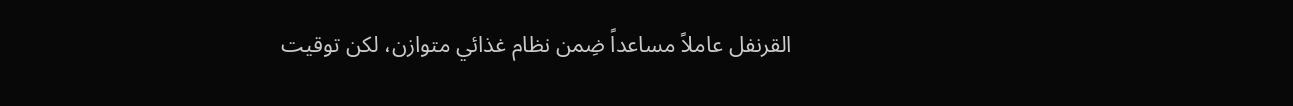القرنفل عاملاً مساعداً ضِمن نظام غذائي متوازن، لكن توقيت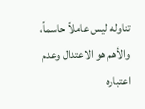تناوله ليس عاملاً حاسماً، والأهم هو الاعتدال وعدم اعتباره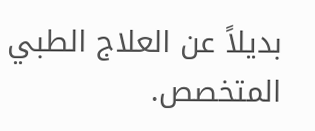بديلاً عن العلاج الطبي المتخصص.